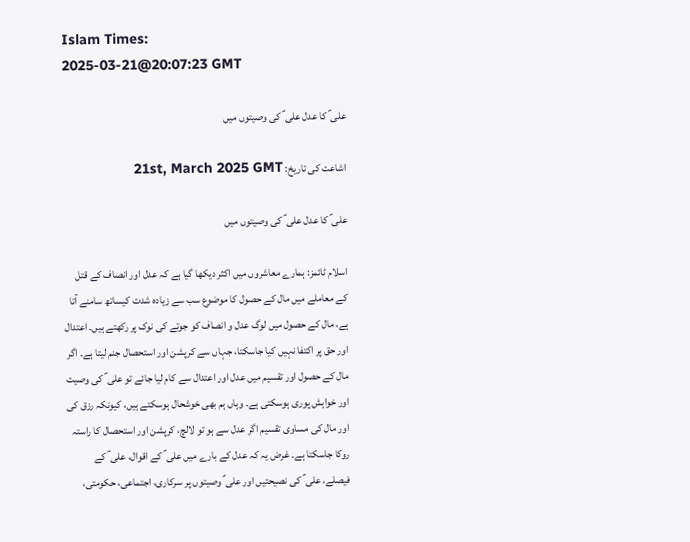Islam Times:
2025-03-21@20:07:23 GMT

علی ؑ کا عدل علی ؑ کی وصیتوں میں

اشاعت کی تاریخ: 21st, March 2025 GMT

علی ؑ کا عدل علی ؑ کی وصیتوں میں

اسلام ٹائمز: ہمارے معاشروں میں اکثر دیکھا گیا ہے کہ عدل اور انصاف کے قتل کے معاملے میں مال کے حصول کا موضوع سب سے زیادہ شدت کیساتھ سامنے آتا ہے، مال کے حصول میں لوگ عدل و انصاف کو جوتے کی نوک پر رکھتے ہیں۔ اعتدال اور حق پر اکتفا نہیں کیا جاسکتا، جہاں سے کرپشن اور استحصال جنم لیتا ہے۔ اگر مال کے حصول اور تقسیم میں عدل اور اعتدال سے کام لیا جائے تو علی ؑ کی وصیت اور خواہش پوری ہوسکتی ہے۔ وہاں ہم بھی خوشحال ہوسکتے ہیں، کیونکہ رزق کی اور مال کی مساوی تقسیم اگر عدل سے ہو تو لالچ، کرپشن اور استحصال کا راستہ روکا جاسکتا ہے۔ غرض یہ کہ عدل کے بارے میں علی ؑ کے اقوال، علی ؑ کے فیصلے، علی ؑ کی نصیحتیں اور علی ؑ وصیتوں پر سرکاری، اجتماعی، حکومتی،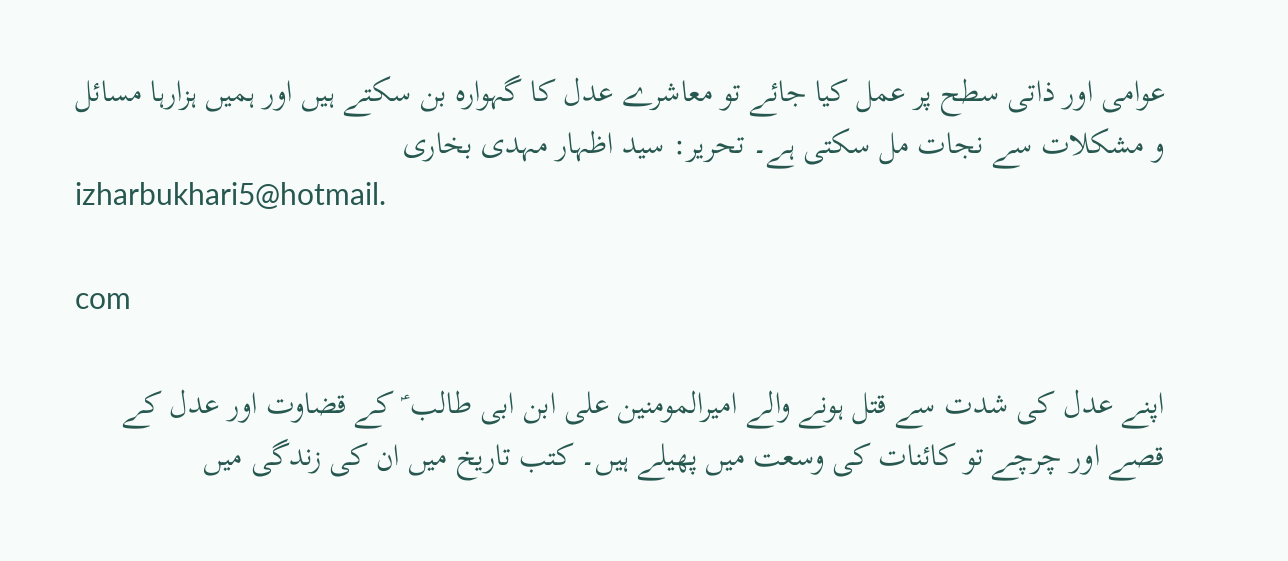عوامی اور ذاتی سطح پر عمل کیا جائے تو معاشرے عدل کا گہوارہ بن سکتے ہیں اور ہمیں ہزارہا مسائل و مشکلات سے نجات مل سکتی ہے۔ تحریر: سید اظہار مہدی بخاری
izharbukhari5@hotmail.

com

اپنے عدل کی شدت سے قتل ہونے والے امیرالمومنین علی ابن ابی طالب ؑ کے قضاوت اور عدل کے قصے اور چرچے تو کائنات کی وسعت میں پھیلے ہیں۔ کتب تاریخ میں ان کی زندگی میں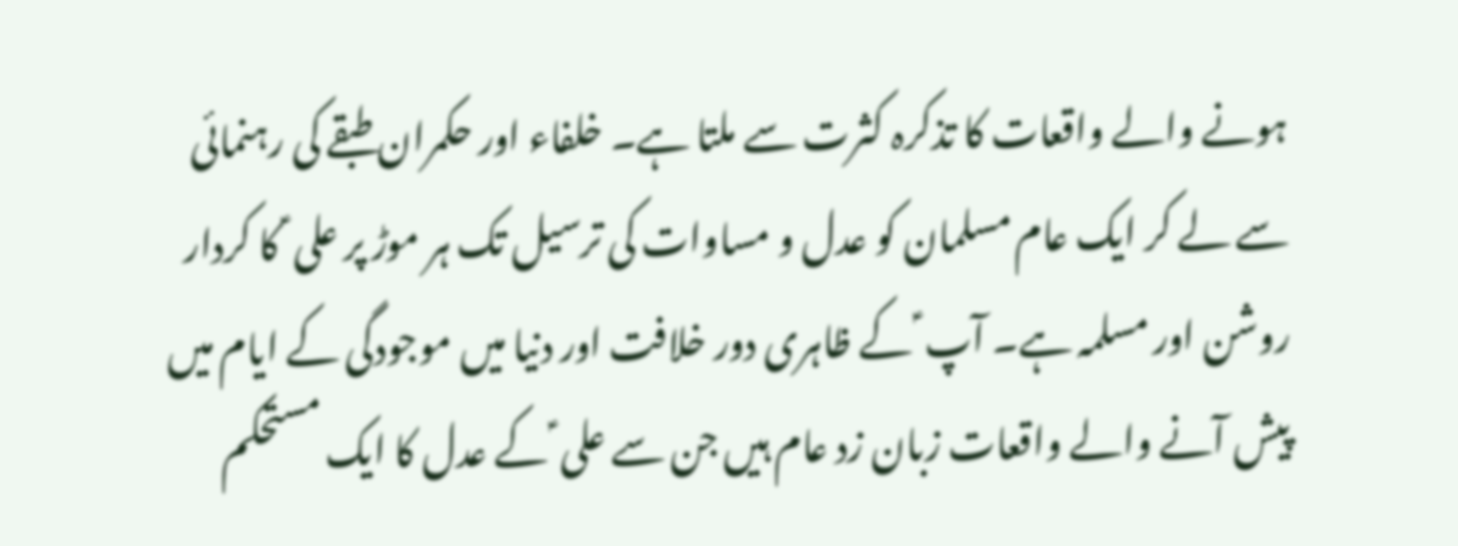ہونے والے واقعات کا تذکرہ کثرت سے ملتا ہے۔ خلفاء اور حکمران طبقے کی رہنمائی سے لے کر ایک عام مسلمان کو عدل و مساوات کی ترسیل تک ہر موڑ پر علی ؑ کا کردار روشن اور مسلمہ ہے۔ آپ ؑ کے ظاہری دور خلافت اور دنیا میں موجودگی کے ایام میں پیش آنے والے واقعات زبان زد عام ہیں جن سے علی ؑ کے عدل کا ایک مستحکم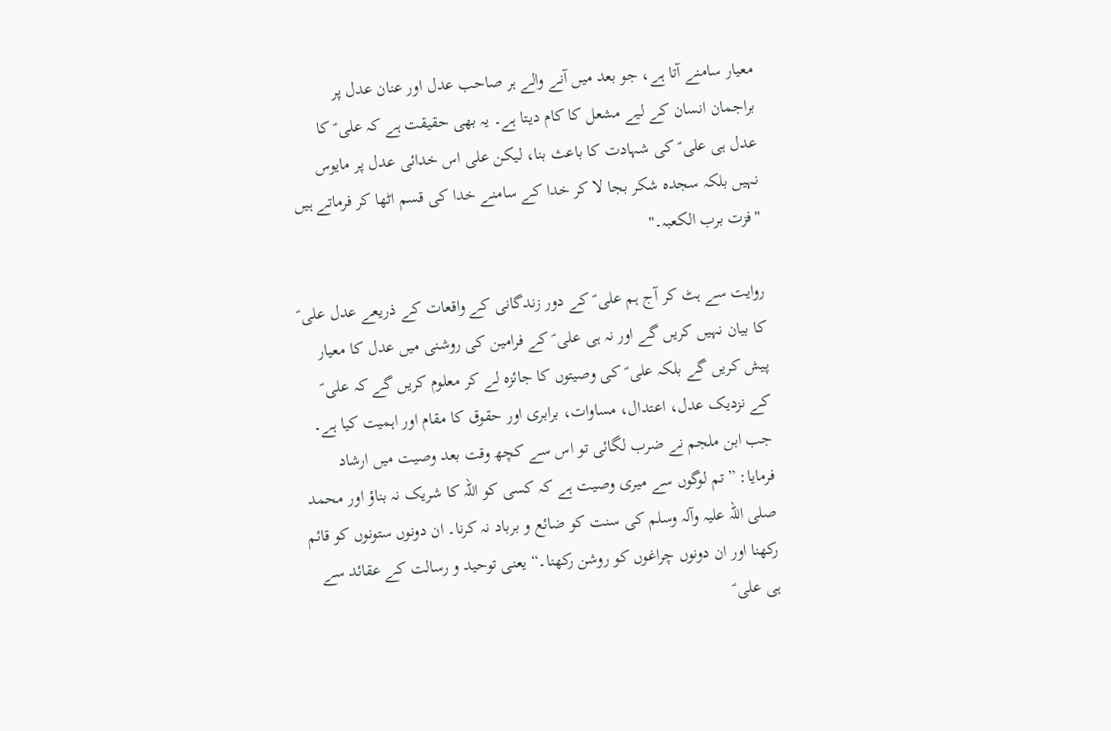معیار سامنے آتا ہے، جو بعد میں آنے والے ہر صاحب عدل اور عنان عدل پر براجمان انسان کے لیے مشعل کا کام دیتا ہے۔ یہ بھی حقیقت ہے کہ علی ؑ کا عدل ہی علی ؑ کی شہادت کا باعث بنا، لیکن علی اس خدائی عدل پر مایوس نہیں بلکہ سجدہ شکر بجا لا کر خدا کے سامنے خدا کی قسم اٹھا کر فرماتے ہیں "فزت برب الکعبہ۔"

روایت سے ہٹ کر آج ہم علی ؑ کے دور زندگانی کے واقعات کے ذریعے عدل علی ؑ کا بیان نہیں کریں گے اور نہ ہی علی ؑ کے فرامین کی روشنی میں عدل کا معیار پیش کریں گے بلکہ علی ؑ کی وصیتوں کا جائزہ لے کر معلوم کریں گے کہ علی ؑ کے نزدیک عدل، اعتدال، مساوات، برابری اور حقوق کا مقام اور اہمیت کیا ہے۔ جب ابن ملجم نے ضرب لگائی تو اس سے کچھ وقت بعد وصیت میں ارشاد فرمایا: ”تم لوگوں سے میری وصیت ہے کہ کسی کو اللہ کا شریک نہ بناؤ اور محمد صلی اللہ علیہ وآلہ وسلم کی سنت کو ضائع و برباد نہ کرنا۔ ان دونوں ستونوں کو قائم رکھنا اور ان دونوں چراغوں کو روشن رکھنا۔“ یعنی توحید و رسالت کے عقائد سے ہی علی ؑ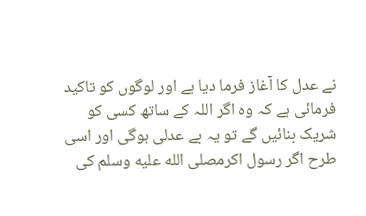نے عدل کا آغاز فرما دیا ہے اور لوگوں کو تاکید فرمائی ہے کہ وہ اگر اللہ کے ساتھ کسی کو شریک بنائیں گے تو یہ بے عدلی ہوگی اور اسی طرح اگر رسول اکرمصلى الله عليه وسلم کی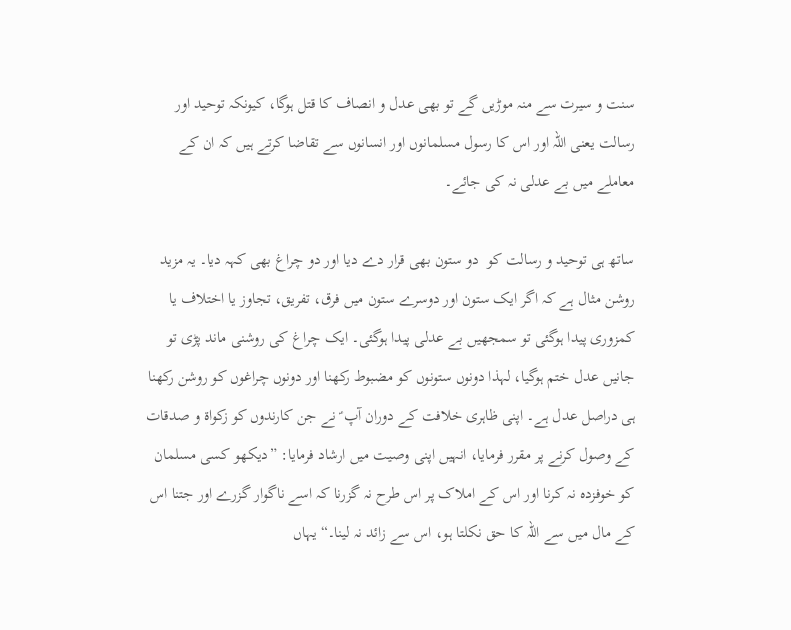سنت و سیرت سے منہ موڑیں گے تو بھی عدل و انصاف کا قتل ہوگا، کیونکہ توحید اور رسالت یعنی اللہ اور اس کا رسول مسلمانوں اور انسانوں سے تقاضا کرتے ہیں کہ ان کے معاملے میں بے عدلی نہ کی جائے۔

ساتھ ہی توحید و رسالت کو  دو ستون بھی قرار دے دیا اور دو چراغ بھی کہہ دیا۔ یہ مزید روشن مثال ہے کہ اگر ایک ستون اور دوسرے ستون میں فرق، تفریق، تجاوز یا اختلاف یا کمزوری پیدا ہوگئی تو سمجھیں بے عدلی پیدا ہوگئی۔ ایک چراغ کی روشنی ماند پڑی تو جانیں عدل ختم ہوگیا، لہذا دونوں ستونوں کو مضبوط رکھنا اور دونوں چراغوں کو روشن رکھنا ہی دراصل عدل ہے۔ اپنی ظاہری خلافت کے دوران آپ ؑ نے جن کارندوں کو زکواۃ و صدقات کے وصول کرنے پر مقرر فرمایا، انہیں اپنی وصیت میں ارشاد فرمایا: ”دیکھو کسی مسلمان کو خوفزدہ نہ کرنا اور اس کے املاک پر اس طرح نہ گزرنا کہ اسے ناگوار گزرے اور جتنا اس کے مال میں سے اللہ کا حق نکلتا ہو، اس سے زائد نہ لینا۔“ یہاں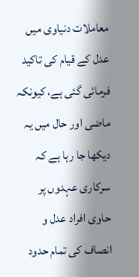معاملات دنیاوی میں عدل کے قیام کی تاکید فرمائی گئی ہے، کیونکہ ماضی اور حال میں یہ دیکھا جا رہا ہے کہ سرکاری عہدوں پر حاوی افراد عدل و انصاف کی تمام حدود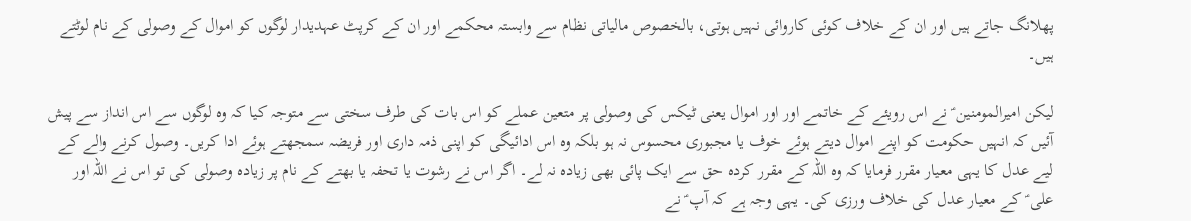پھلانگ جاتے ہیں اور ان کے خلاف کوئی کاروائی نہیں ہوتی، بالخصوص مالیاتی نظام سے وابستہ محکمے اور ان کے کرپٹ عہدیدار لوگوں کو اموال کے وصولی کے نام لوٹتے ہیں۔

لیکن امیرالمومنین ؑ نے اس رویئے کے خاتمے اور اور اموال یعنی ٹیکس کی وصولی پر متعین عملے کو اس بات کی طرف سختی سے متوجہ کیا کہ وہ لوگوں سے اس انداز سے پیش آئیں کہ انہیں حکومت کو اپنے اموال دیتے ہوئے خوف یا مجبوری محسوس نہ ہو بلکہ وہ اس ادائیگی کو اپنی ذمہ داری اور فریضہ سمجھتے ہوئے ادا کریں۔ وصول کرنے والے کے لیے عدل کا یہی معیار مقرر فرمایا کہ وہ اللہ کے مقرر کردہ حق سے ایک پائی بھی زیادہ نہ لے۔ اگر اس نے رشوت یا تحفہ یا بھتے کے نام پر زیادہ وصولی کی تو اس نے اللہ اور علی ؑ کے معیار عدل کی خلاف ورزی کی۔ یہی وجہ ہے کہ آپ ؑ نے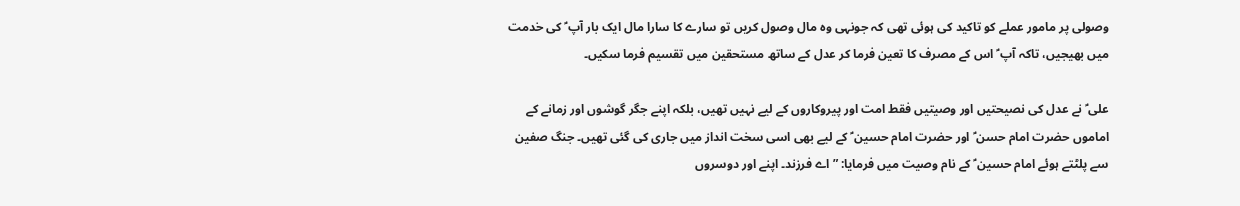وصولی پر مامور عملے کو تاکید کی ہوئی تھی کہ جونہی وہ مال وصول کریں تو سارے کا سارا مال ایک بار آپ ؑ کی خدمت میں بھیجیں، تاکہ آپ ؑ اس کے مصرف کا تعین فرما کر عدل کے ساتھ مستحقین میں تقسیم فرما سکیں۔

علی ؑ نے عدل کی نصیحتیں اور وصیتیں فقط امت اور پیروکاروں کے لیے نہیں تھیں، بلکہ اپنے جگر گوشوں اور زمانے کے اماموں حضرت امام حسن ؑ اور حضرت امام حسین ؑ کے لیے بھی اسی سخت انداز میں جاری کی گئی تھیں۔ جنگ صفین سے پلٹتے ہوئے امام حسین ؑ کے نام وصیت میں فرمایا: ”اے فرزند۔ اپنے اور دوسروں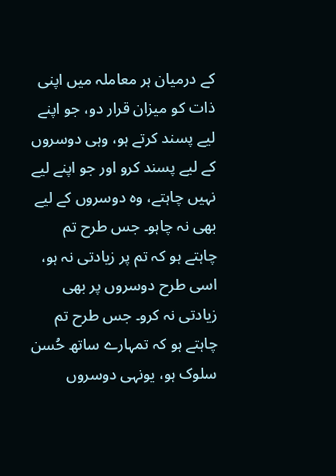کے درمیان ہر معاملہ میں اپنی ذات کو میزان قرار دو، جو اپنے لیے پسند کرتے ہو، وہی دوسروں کے لیے پسند کرو اور جو اپنے لیے نہیں چاہتے، وہ دوسروں کے لیے بھی نہ چاہو۔ جس طرح تم چاہتے ہو کہ تم پر زیادتی نہ ہو، اسی طرح دوسروں پر بھی زیادتی نہ کرو۔ جس طرح تم چاہتے ہو کہ تمہارے ساتھ حُسن سلوک ہو، یونہی دوسروں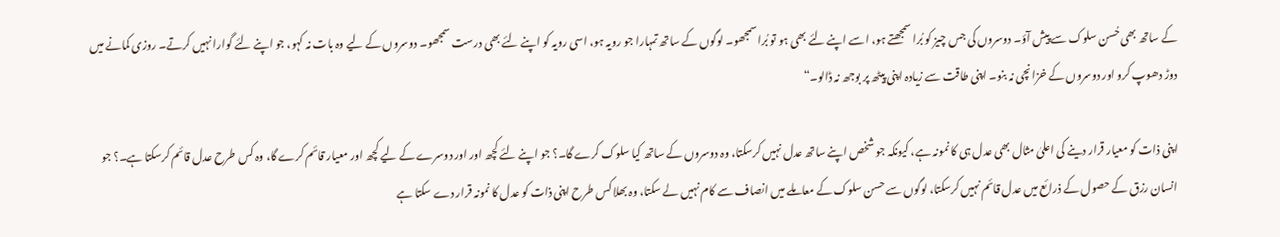کے ساتھ بھی حُسن سلوک سے پیش آؤ۔ دوسروں کی جس چیز کو بُرا سمجھتے ہو، اسے اپنے لئے بھی ہو تو بُرا سمجھو۔ لوگوں کے ساتھ تمہارا جو رویہ ہو، اسی رویہ کو اپنے لئے بھی درست سمجھو۔ دوسروں کے لیے وہ بات نہ کہو، جو اپنے لئے گوارا نہیں کرتے۔ روزی کمانے میں دوڑ دھوپ کرو اور دوسروں کے خزانچی نہ بنو۔ اپنی طاقت سے زیادہ اپنی پیٹھ پر بوجھ نہ ڈالو۔“

اپنی ذات کو معیار قرار دینے کی اعلیٰ مثال بھی عدل ہی کا نمونہ ہے، کیونکہ جو شخص اپنے ساتھ عدل نہیں کرسکتا، وہ دوسروں کے ساتھ کیا سلوک کرے گا۔؟ جو اپنے لئے کچھ اور اور دوسرے کے لیے کچھ اور معیار قائم کرے گا، وہ کس طرح عدل قائم کرسکتا ہے۔؟ جو انسان رزق کے حصول کے ذرائع میں عدل قائم نہیں کرسکتا، لوگوں سے حسن سلوک کے معاملے میں انصاف سے کام نہیں لے سکتا، وہ بھلا کس طرح اپنی ذات کو عدل کا نمونہ قرار دے سکتا ہے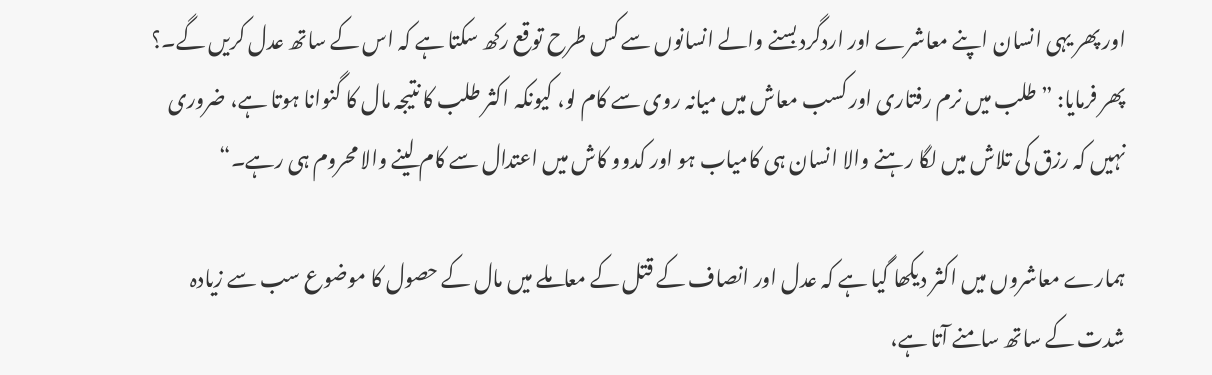اور پھر یہی انسان اپنے معاشرے اور اردگرد بسنے والے انسانوں سے کس طرح توقع رکھ سکتا ہے کہ اس کے ساتھ عدل کریں گے۔؟ پھر فرمایا: ”طلب میں نرم رفتاری اور کسب معاش میں میانہ روی سے کام لو، کیونکہ اکثر طلب کا نتیجہ مال کا گنوانا ہوتا ہے، ضروری نہیں کہ رزق کی تلاش میں لگا رہنے والا انسان ہی کامیاب ہو اور کدوو کاش میں اعتدال سے کام لینے والا محروم ہی رہے۔“

ہمارے معاشروں میں اکثر دیکھا گیا ہے کہ عدل اور انصاف کے قتل کے معاملے میں مال کے حصول کا موضوع سب سے زیادہ شدت کے ساتھ سامنے آتا ہے،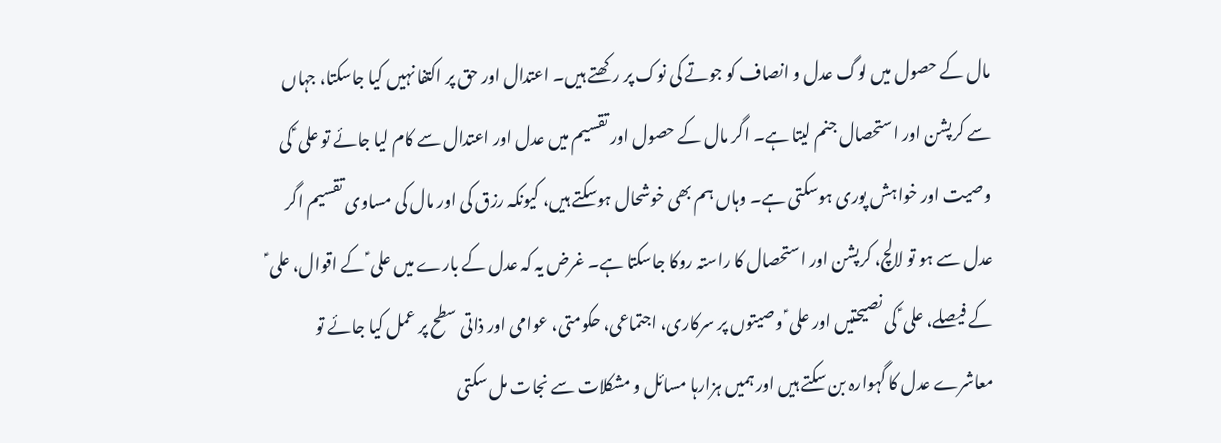مال کے حصول میں لوگ عدل و انصاف کو جوتے کی نوک پر رکھتے ہیں۔ اعتدال اور حق پر اکتفا نہیں کیا جاسکتا، جہاں سے کرپشن اور استحصال جنم لیتا ہے۔ اگر مال کے حصول اور تقسیم میں عدل اور اعتدال سے کام لیا جائے تو علی ؑ کی وصیت اور خواہش پوری ہوسکتی ہے۔ وہاں ہم بھی خوشحال ہوسکتے ہیں، کیونکہ رزق کی اور مال کی مساوی تقسیم اگر عدل سے ہو تو لالچ، کرپشن اور استحصال کا راستہ روکا جاسکتا ہے۔ غرض یہ کہ عدل کے بارے میں علی ؑ کے اقوال، علی ؑ کے فیصلے، علی ؑ کی نصیحتیں اور علی ؑ وصیتوں پر سرکاری، اجتماعی، حکومتی، عوامی اور ذاتی سطح پر عمل کیا جائے تو معاشرے عدل کا گہوارہ بن سکتے ہیں اور ہمیں ہزارہا مسائل و مشکلات سے نجات مل سکتی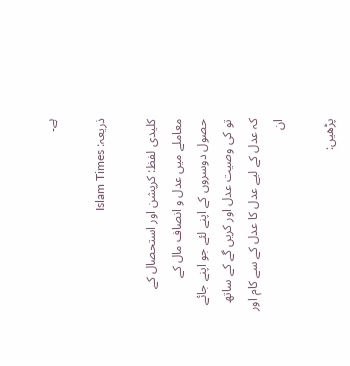ہے۔

ذریعہ: Islam Times

کلیدی لفظ: کرپشن اور استحصال کے معاملے میں عدل و انصاف مال کے حصول دوسروں کے اپنے لئے جو اپنے جائے تو کی وصیت عدل اور کریں گے کے ساتھ کہ عدل کے لیے عدل کا عدل کے سے کام اور ان

پڑھیں: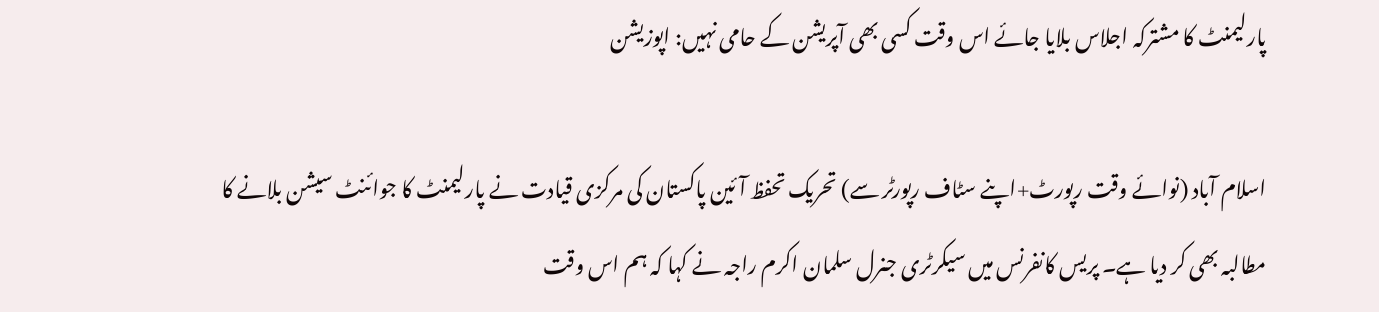پارلیمنٹ کا مشترکہ اجلاس بلایا جائے اس وقت کسی بھی آپریشن کے حامی نہیں: اپوزیشن

اسلام آباد (نوائے وقت رپورٹ+اپنے سٹاف رپورٹر سے) تحریک تحفظ آئین پاکستان کی مرکزی قیادت نے پارلیمنٹ کا جوائنٹ سیشن بلانے کا مطالبہ بھی کر دیا ہے۔ پریس کانفرنس میں سیکرٹری جنرل سلمان اکرم راجہ نے کہا کہ ہم اس وقت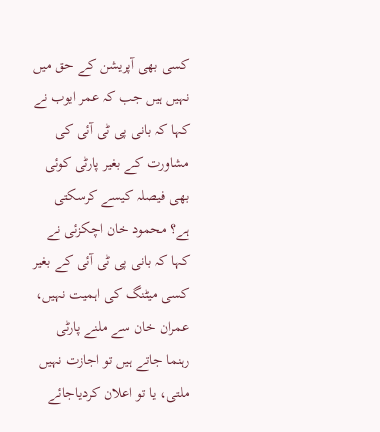کسی بھی آپریشن کے حق میں نہیں ہیں جب کہ عمر ایوب نے کہا کہ بانی پی ٹی آئی کی مشاورت کے بغیر پارٹی کوئی بھی فیصلہ کیسے کرسکتی ہے؟ محمود خان اچکزئی نے کہا کہ بانی پی ٹی آئی کے بغیر کسی میٹنگ کی اہمیت نہیں، عمران خان سے ملنے پارٹی رہنما جاتے ہیں تو اجازت نہیں ملتی، یا تو اعلان کردیاجائے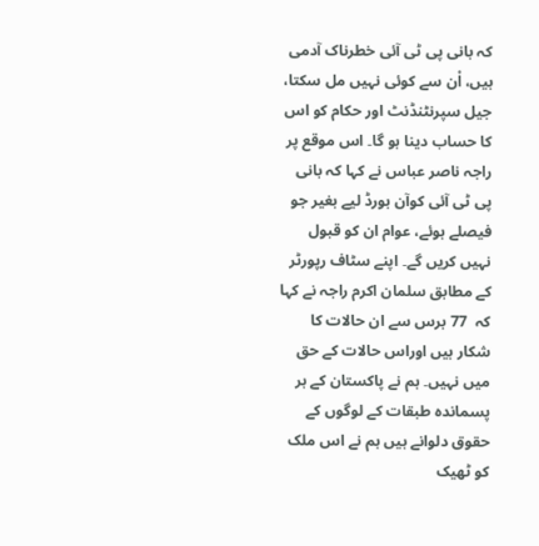کہ بانی پی ٹی آئی خطرناک آدمی ہیں، اْن سے کوئی نہیں مل سکتا، جیل سپرنٹنڈنٹ اور حکام کو اس کا حساب دینا ہو گا۔ اس موقع پر  راجہ ناصر عباس نے کہا کہ بانی پی ٹی آئی کوآن بورڈ لیے بغیر جو فیصلے ہوئے، عوام ان کو قبول نہیں کریں گے۔ اپنے سٹاف رپورٹر کے مطابق سلمان اکرم راجہ نے کہا کہ  77 برس سے ان حالات کا شکار ہیں اوراس حالات کے حق میں نہیں۔ ہم نے پاکستان کے ہر پسماندہ طبقات کے لوگوں کے حقوق دلوانے ہیں ہم نے اس ملک کو ٹھیک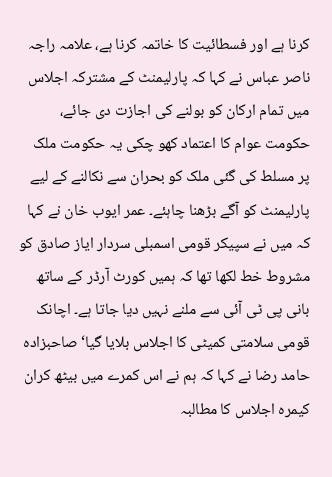کرنا ہے اور فسطائیت کا خاتمہ کرنا ہے، علامہ راجہ ناصر عباس نے کہا کہ پارلیمنٹ کے مشترکہ اجلاس میں تمام ارکان کو بولنے کی اجازت دی جائے، حکومت عوام کا اعتماد کھو چکی یہ حکومت ملک پر مسلط کی گئی ملک کو بحران سے نکالنے کے لیے پارلیمنٹ کو آگے بڑھنا چاہئے۔ عمر ایوب خان نے کہا کہ میں نے سپیکر قومی اسمبلی سردار ایاز صادق کو مشروط خط لکھا تھا کہ ہمیں کورٹ آرڈر کے ساتھ بانی پی ٹی آئی سے ملنے نہیں دیا جاتا ہے۔ اچانک قومی سلامتی کمیٹی کا اجلاس بلایا گیا‘ صاحبزادہ حامد رضا نے کہا کہ ہم نے اس کمرے میں بیٹھ کران کیمرہ اجلاس کا مطالبہ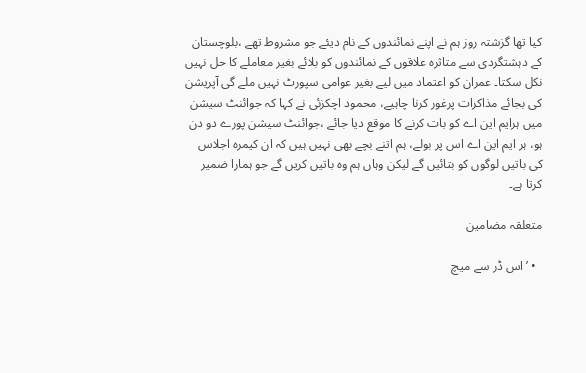کیا تھا گزشتہ روز ہم نے اپنے نمائندوں کے نام دیئے جو مشروط تھے ،بلوچستان کے دہشتگردی سے متاثرہ علاقوں کے نمائندوں کو بلائے بغیر معاملے کا حل نہیں نکل سکتا۔ عمران کو اعتماد میں لیے بغیر عوامی سپورٹ نہیں ملے گی آپریشن کی بجائے مذاکرات پرغور کرنا چاہیے، محمود اچکزئی نے کہا کہ جوائنٹ سیشن میں ہرایم این اے کو بات کرنے کا موقع دیا جائے ،جوائنٹ سیشن پورے دو دن ہو، ہر ایم این اے اس پر بولے، ہم اتنے بچے بھی نہیں ہیں کہ ان کیمرہ اجلاس کی باتیں لوگوں کو بتائیں گے لیکن وہاں ہم وہ باتیں کریں گے جو ہمارا ضمیر کرتا ہے۔

متعلقہ مضامین

  • ’اس ڈر سے میچ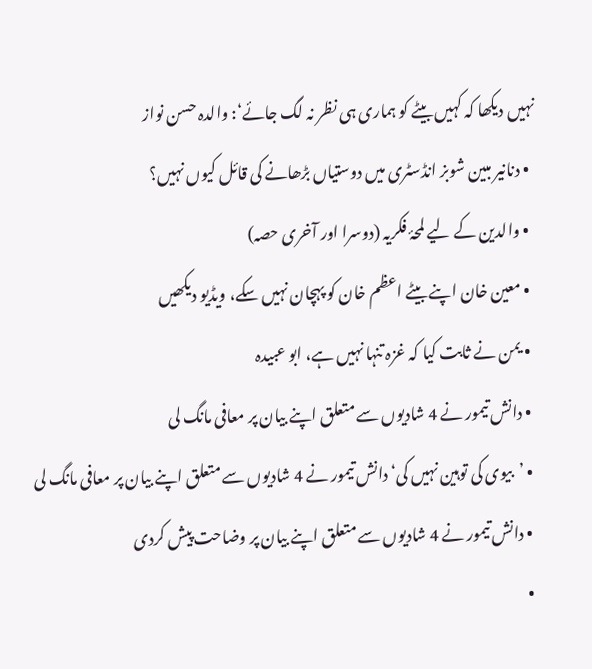نہیں دیکھا کہ کہیں بیٹے کو ہماری ہی نظر نہ لگ جائے‘: والدہ حسن نواز
  • دنانیر مبین شوبز انڈسٹری میں دوستیاں بڑھانے کی قائل کیوں نہیں؟
  • والدین کے لیے لمحۂ فکریہ (دوسرا اور آخری حصہ)
  • معین خان اپنے بیٹے اعظم خان کو پہچان نہیں سکے، ویڈیو دیکھیں
  • یمن نے ثابت کیا کہ غزہ تنہا نہیں ہے، ابو عبیدہ
  • دانش تیمور نے 4 شادیوں سے متعلق اپنے بیان پر معافی مانگ لی
  • ’بیوی کی توہین نہیں کی‘ دانش تیمور نے 4 شادیوں سے متعلق اپنے بیان پر معافی مانگ لی
  • دانش تیمور نے 4 شادیوں سے متعلق اپنے بیان پر وضاحت پیش کردی
  •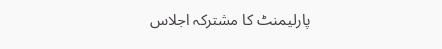پارلیمنٹ کا مشترکہ اجلاس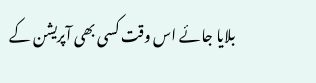بلایا جائے اس وقت کسی بھی آپریشن کے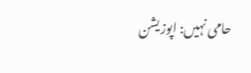حامی نہیں: اپوزیشن